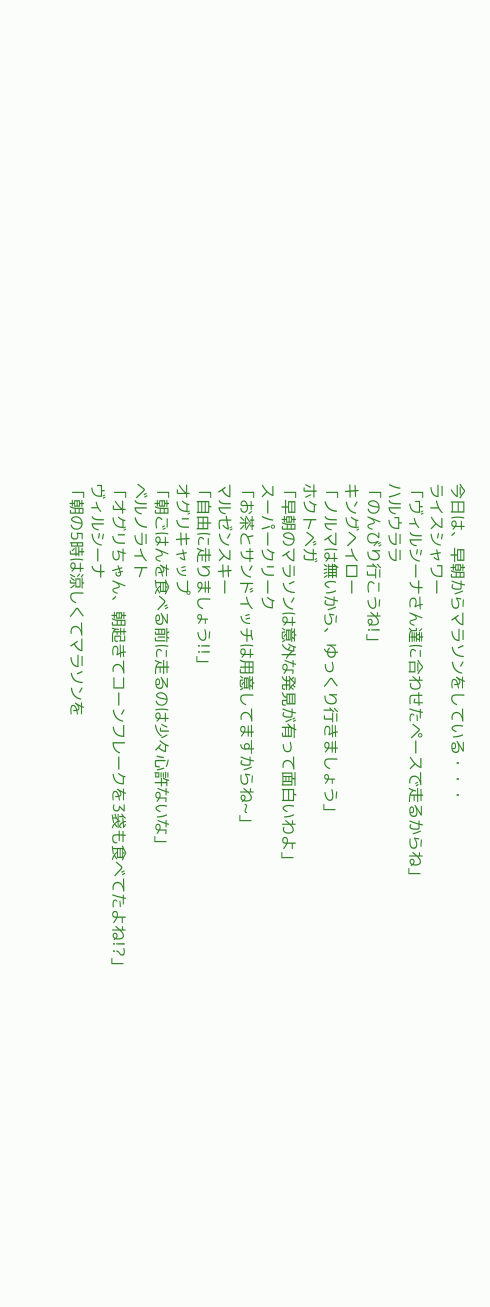今日は、早朝からマラソンをしている・・・
ライスシャワー
「ヴィルシーナさん達に合わせたペースで走るからね」
ハルウララ
「のんびり行こうね!」
キングヘイロー
「ノルマは無いから、ゆっくり行きましょう」
ホクトベガ
「早朝のマラソンは意外な発見が有って面白いわよ」
スーパークリーク
「お茶とサンドイッチは用意してますからね~」
マルゼンスキー
「自由に走りましょう!!」
オグリキャップ
「朝ごはんを食べる前に走るのは少々心許ないな」
ベルノライト
「オグリちゃん、朝起きてコーンフレークを3袋も食べてたよね!?」
ヴィルシーナ
「朝の5時は涼しくてマラソンを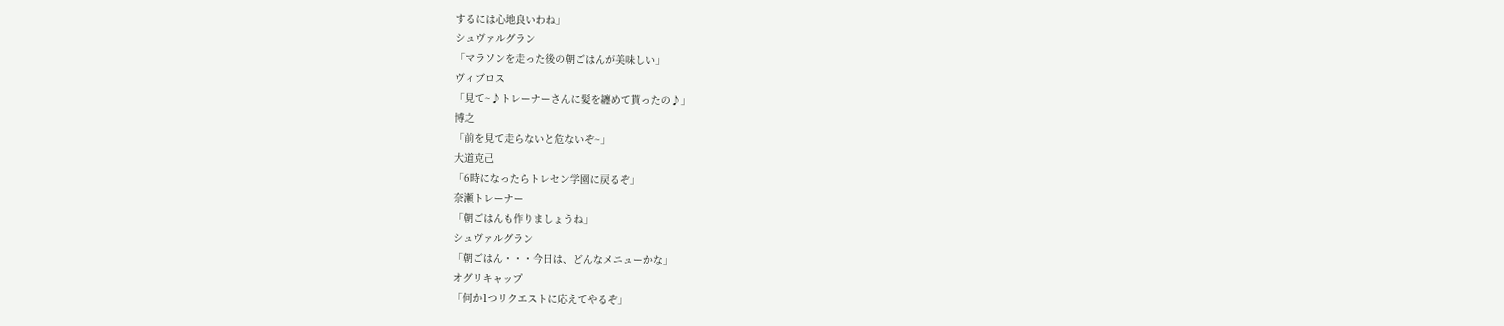するには心地良いわね」
シュヴァルグラン
「マラソンを走った後の朝ごはんが美味しい」
ヴィブロス
「見て~♪トレーナーさんに髪を纏めて貰ったの♪」
博之
「前を見て走らないと危ないぞ~」
大道克己
「6時になったらトレセン学園に戻るぞ」
奈瀬トレーナー
「朝ごはんも作りましょうね」
シュヴァルグラン
「朝ごはん・・・今日は、どんなメニューかな」
オグリキャップ
「何か1つリクエストに応えてやるぞ」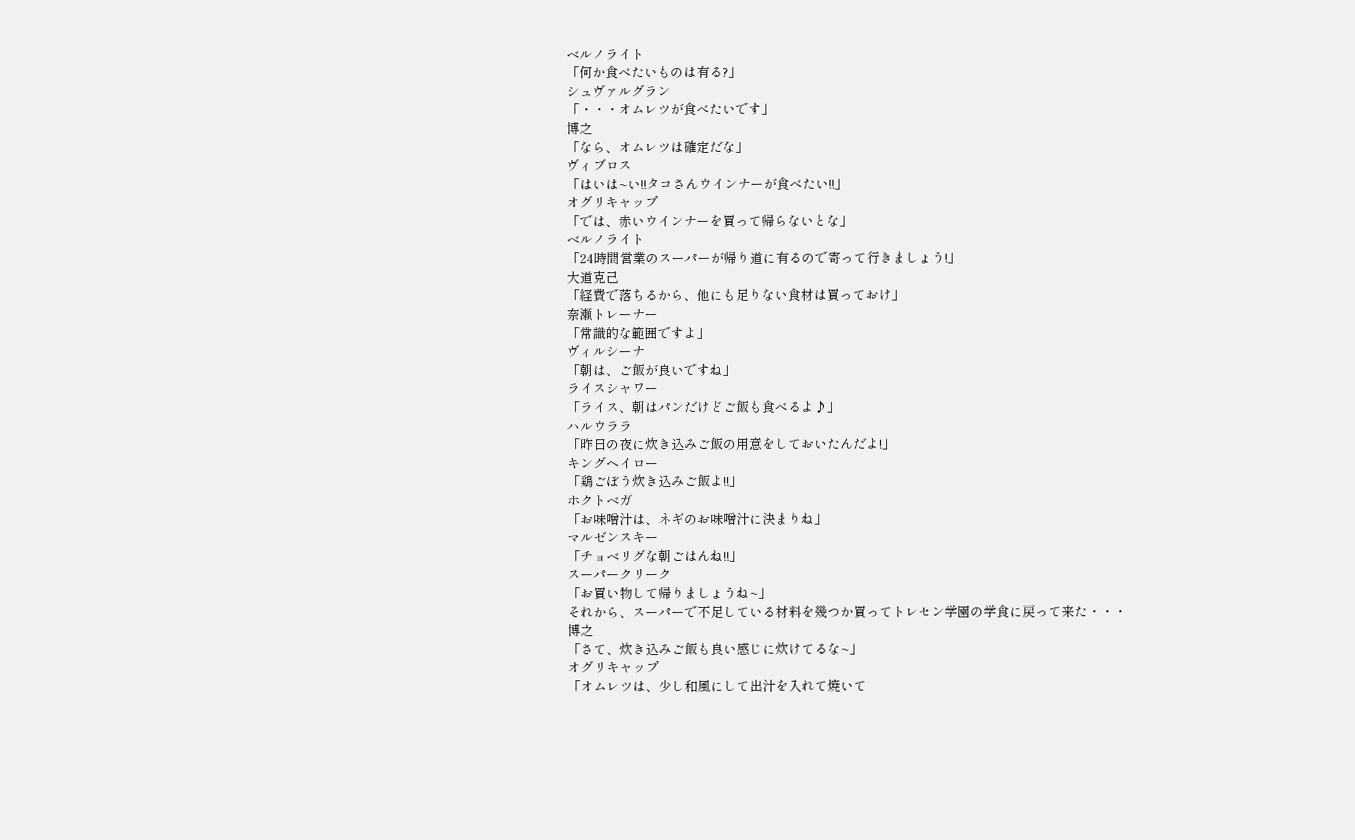ベルノライト
「何か食べたいものは有る?」
シュヴァルグラン
「・・・オムレツが食べたいです」
博之
「なら、オムレツは確定だな」
ヴィブロス
「はいは~い!!タコさんウインナーが食べたい!!」
オグリキャップ
「では、赤いウインナーを買って帰らないとな」
ベルノライト
「24時間営業のスーパーが帰り道に有るので寄って行きましょう!」
大道克己
「経費で落ちるから、他にも足りない食材は買っておけ」
奈瀬トレーナー
「常識的な範囲ですよ」
ヴィルシーナ
「朝は、ご飯が良いですね」
ライスシャワー
「ライス、朝はパンだけどご飯も食べるよ♪」
ハルウララ
「昨日の夜に炊き込みご飯の用意をしておいたんだよ!」
キングヘイロー
「鶏ごぼう炊き込みご飯よ!!」
ホクトベガ
「お味噌汁は、ネギのお味噌汁に決まりね」
マルゼンスキー
「チョベリグな朝ごはんね!!」
スーパークリーク
「お買い物して帰りましょうね~」
それから、スーパーで不足している材料を幾つか買ってトレセン学園の学食に戻って来た・・・
博之
「さて、炊き込みご飯も良い感じに炊けてるな~」
オグリキャップ
「オムレツは、少し和風にして出汁を入れて焼いて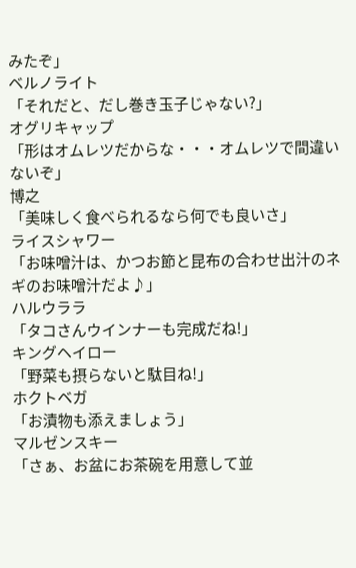みたぞ」
ベルノライト
「それだと、だし巻き玉子じゃない?」
オグリキャップ
「形はオムレツだからな・・・オムレツで間違いないぞ」
博之
「美味しく食べられるなら何でも良いさ」
ライスシャワー
「お味噌汁は、かつお節と昆布の合わせ出汁のネギのお味噌汁だよ♪」
ハルウララ
「タコさんウインナーも完成だね!」
キングヘイロー
「野菜も摂らないと駄目ね!」
ホクトベガ
「お漬物も添えましょう」
マルゼンスキー
「さぁ、お盆にお茶碗を用意して並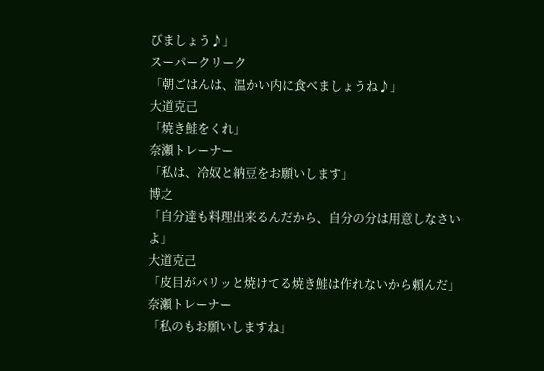びましょう♪」
スーパークリーク
「朝ごはんは、温かい内に食べましょうね♪」
大道克己
「焼き鮭をくれ」
奈瀬トレーナー
「私は、冷奴と納豆をお願いします」
博之
「自分達も料理出来るんだから、自分の分は用意しなさいよ」
大道克己
「皮目がパリッと焼けてる焼き鮭は作れないから頼んだ」
奈瀬トレーナー
「私のもお願いしますね」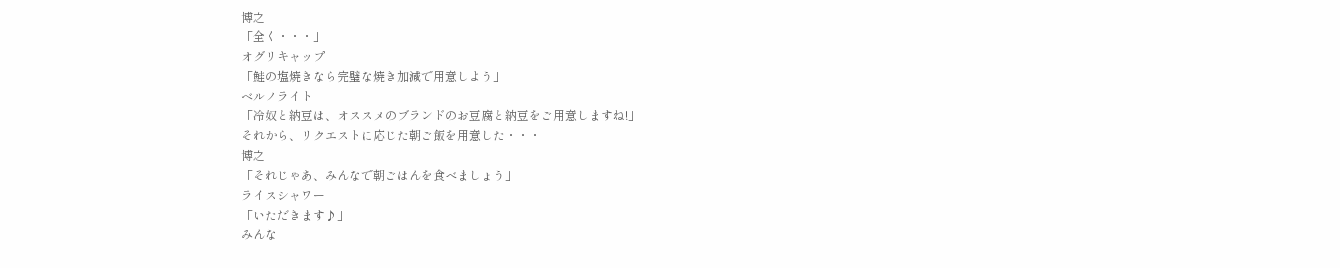博之
「全く・・・」
オグリキャップ
「鮭の塩焼きなら完璧な焼き加減で用意しよう」
ベルノライト
「冷奴と納豆は、オススメのブランドのお豆腐と納豆をご用意しますね!」
それから、リクエストに応じた朝ご飯を用意した・・・
博之
「それじゃあ、みんなで朝ごはんを食べましょう」
ライスシャワー
「いただきます♪」
みんな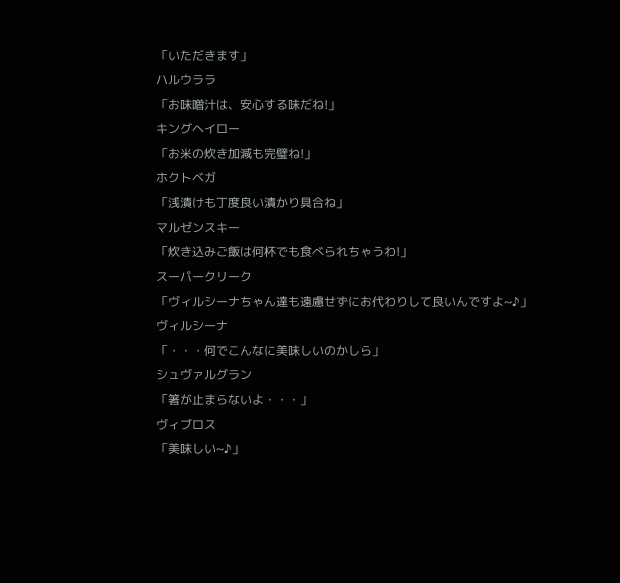「いただきます」
ハルウララ
「お味噌汁は、安心する味だね!」
キングヘイロー
「お米の炊き加減も完璧ね!」
ホクトベガ
「浅漬けも丁度良い漬かり具合ね」
マルゼンスキー
「炊き込みご飯は何杯でも食べられちゃうわ!」
スーパークリーク
「ヴィルシーナちゃん達も遠慮せずにお代わりして良いんですよ~♪」
ヴィルシーナ
「・・・何でこんなに美味しいのかしら」
シュヴァルグラン
「箸が止まらないよ・・・」
ヴィブロス
「美味しい~♪」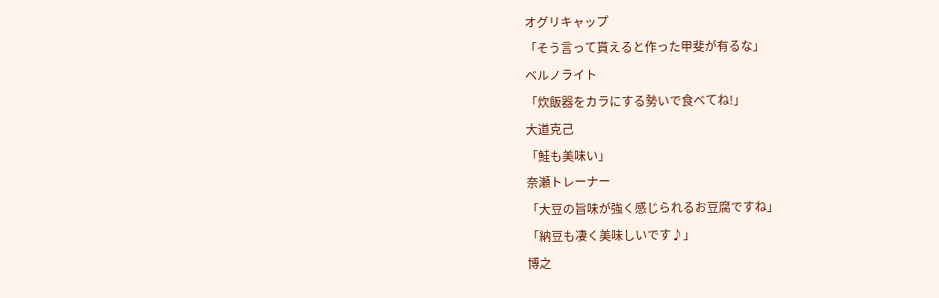オグリキャップ
「そう言って貰えると作った甲斐が有るな」
ベルノライト
「炊飯器をカラにする勢いで食べてね!」
大道克己
「鮭も美味い」
奈瀬トレーナー
「大豆の旨味が強く感じられるお豆腐ですね」
「納豆も凄く美味しいです♪」
博之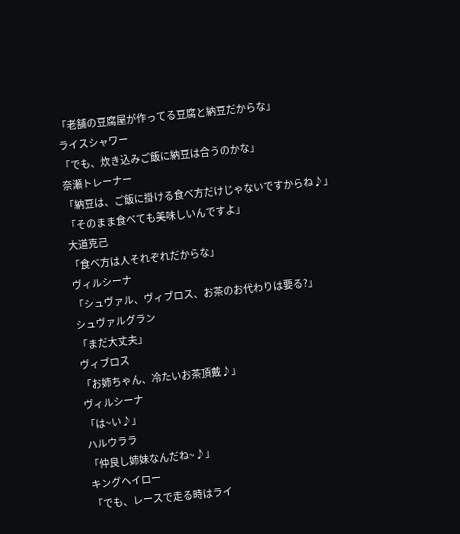「老舗の豆腐屋が作ってる豆腐と納豆だからな」
ライスシャワー
「でも、炊き込みご飯に納豆は合うのかな」
奈瀬トレーナー
「納豆は、ご飯に掛ける食べ方だけじゃないですからね♪」
「そのまま食べても美味しいんですよ」
大道克己
「食べ方は人それぞれだからな」
ヴィルシーナ
「シュヴァル、ヴィブロス、お茶のお代わりは要る?」
シュヴァルグラン
「まだ大丈夫」
ヴィブロス
「お姉ちゃん、冷たいお茶頂戴♪」
ヴィルシーナ
「は~い♪」
ハルウララ
「仲良し姉妹なんだね~♪」
キングヘイロー
「でも、レースで走る時はライ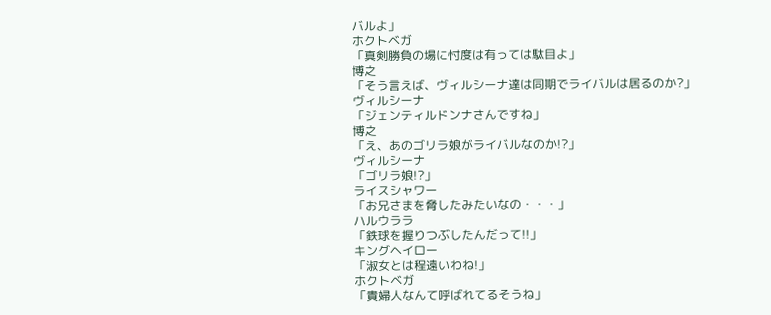バルよ」
ホクトベガ
「真剣勝負の場に忖度は有っては駄目よ」
博之
「そう言えば、ヴィルシーナ達は同期でライバルは居るのか?」
ヴィルシーナ
「ジェンティルドンナさんですね」
博之
「え、あのゴリラ娘がライバルなのか!?」
ヴィルシーナ
「ゴリラ娘!?」
ライスシャワー
「お兄さまを脅したみたいなの・・・」
ハルウララ
「鉄球を握りつぶしたんだって!!」
キングヘイロー
「淑女とは程遠いわね!」
ホクトベガ
「貴婦人なんて呼ばれてるそうね」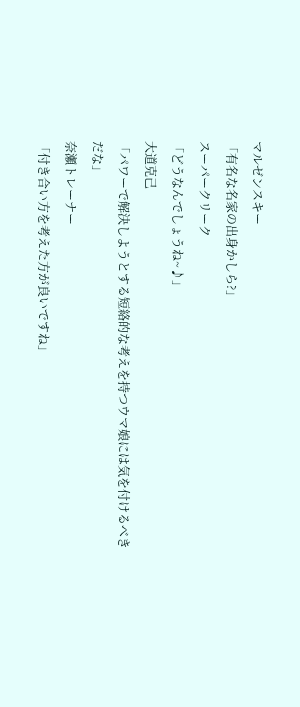マルゼンスキー
「有名な名家の出身かしら?」
スーパークリーク
「どうなんでしょうね~♪」
大道克己
「パワーで解決しようとする短絡的な考えを持つウマ娘には気を付けるべきだな」
奈瀬トレーナー
「付き合い方を考えた方が良いですね」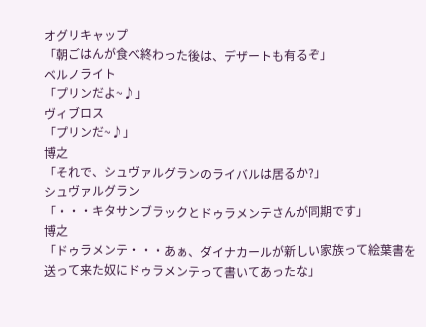オグリキャップ
「朝ごはんが食べ終わった後は、デザートも有るぞ」
ベルノライト
「プリンだよ~♪」
ヴィブロス
「プリンだ~♪」
博之
「それで、シュヴァルグランのライバルは居るか?」
シュヴァルグラン
「・・・キタサンブラックとドゥラメンテさんが同期です」
博之
「ドゥラメンテ・・・あぁ、ダイナカールが新しい家族って絵葉書を送って来た奴にドゥラメンテって書いてあったな」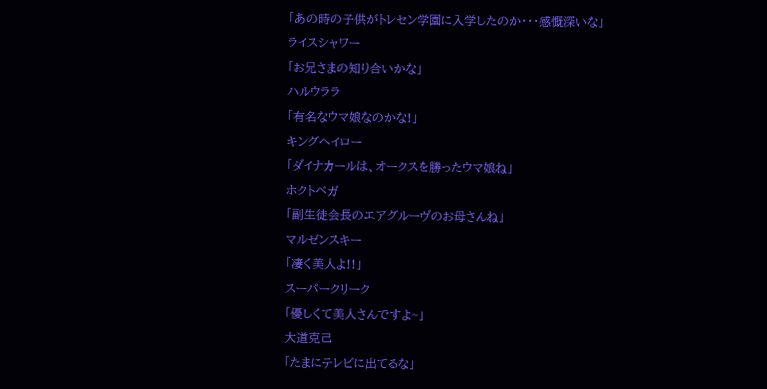「あの時の子供がトレセン学園に入学したのか・・・感慨深いな」
ライスシャワー
「お兄さまの知り合いかな」
ハルウララ
「有名なウマ娘なのかな!」
キングヘイロー
「ダイナカールは、オークスを勝ったウマ娘ね」
ホクトベガ
「副生徒会長のエアグルーヴのお母さんね」
マルゼンスキー
「凄く美人よ!!」
スーパークリーク
「優しくて美人さんですよ~」
大道克己
「たまにテレビに出てるな」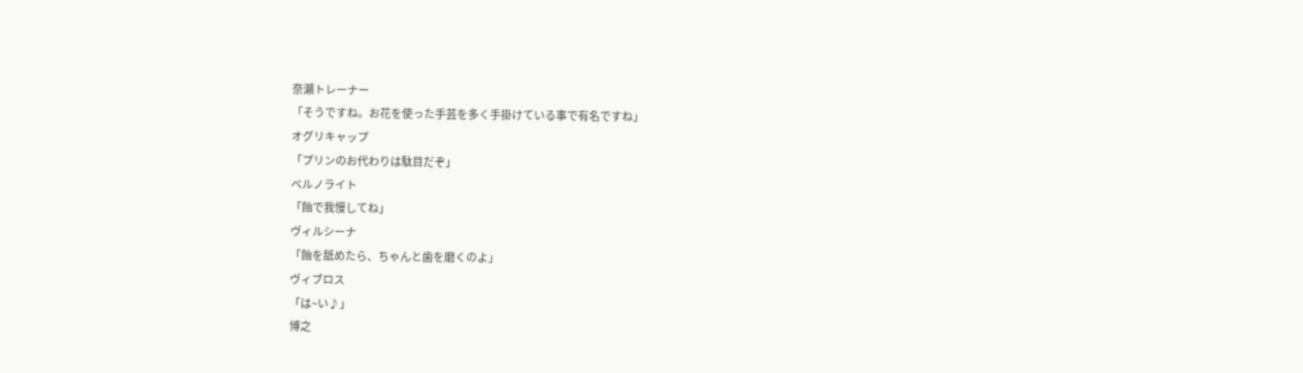奈瀬トレーナー
「そうですね。お花を使った手芸を多く手掛けている事で有名ですね」
オグリキャップ
「プリンのお代わりは駄目だぞ」
ベルノライト
「飴で我慢してね」
ヴィルシーナ
「飴を舐めたら、ちゃんと歯を磨くのよ」
ヴィブロス
「は~い♪」
博之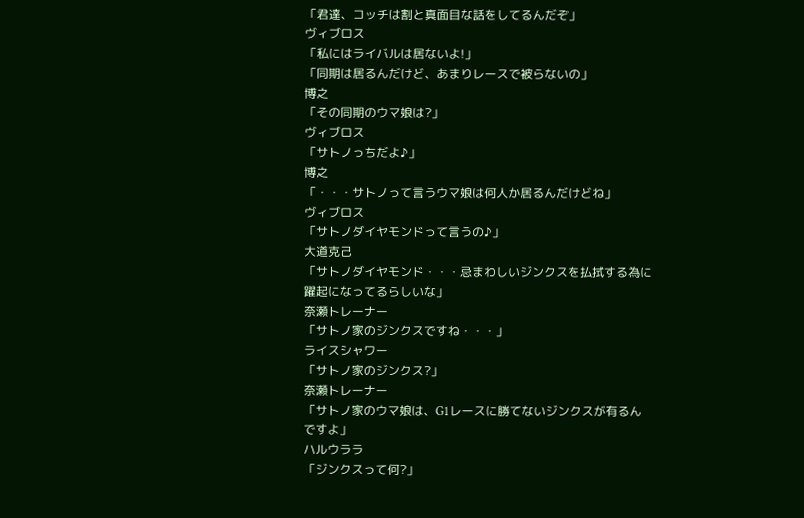「君達、コッチは割と真面目な話をしてるんだぞ」
ヴィブロス
「私にはライバルは居ないよ!」
「同期は居るんだけど、あまりレースで被らないの」
博之
「その同期のウマ娘は?」
ヴィブロス
「サトノっちだよ♪」
博之
「・・・サトノって言うウマ娘は何人か居るんだけどね」
ヴィブロス
「サトノダイヤモンドって言うの♪」
大道克己
「サトノダイヤモンド・・・忌まわしいジンクスを払拭する為に躍起になってるらしいな」
奈瀬トレーナー
「サトノ家のジンクスですね・・・」
ライスシャワー
「サトノ家のジンクス?」
奈瀬トレーナー
「サトノ家のウマ娘は、G1レースに勝てないジンクスが有るんですよ」
ハルウララ
「ジンクスって何?」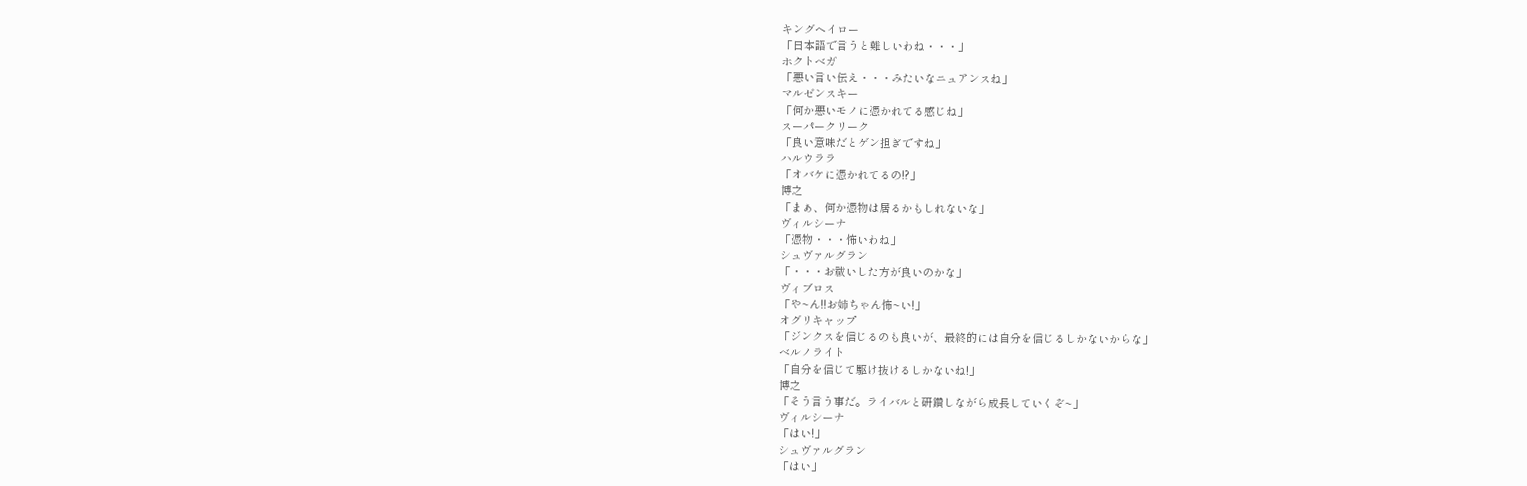キングヘイロー
「日本語で言うと難しいわね・・・」
ホクトベガ
「悪い言い伝え・・・みたいなニュアンスね」
マルゼンスキー
「何か悪いモノに憑かれてる感じね」
スーパークリーク
「良い意味だとゲン担ぎですね」
ハルウララ
「オバケに憑かれてるの!?」
博之
「まぁ、何か憑物は居るかもしれないな」
ヴィルシーナ
「憑物・・・怖いわね」
シュヴァルグラン
「・・・お祓いした方が良いのかな」
ヴィブロス
「や~ん!!お姉ちゃん怖~い!」
オグリキャップ
「ジンクスを信じるのも良いが、最終的には自分を信じるしかないからな」
ベルノライト
「自分を信じて駆け抜けるしかないね!」
博之
「そう言う事だ。ライバルと研鑽しながら成長していくぞ~」
ヴィルシーナ
「はい!」
シュヴァルグラン
「はい」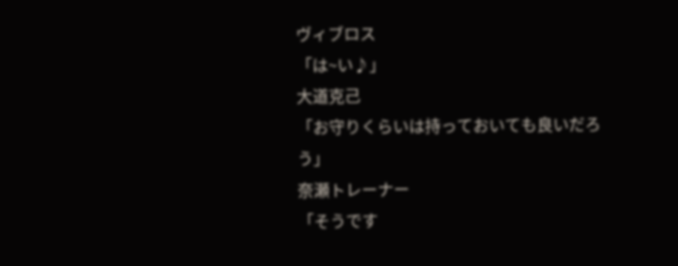ヴィブロス
「は~い♪」
大道克己
「お守りくらいは持っておいても良いだろう」
奈瀬トレーナー
「そうです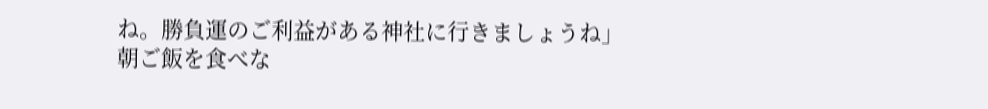ね。勝負運のご利益がある神社に行きましょうね」
朝ご飯を食べな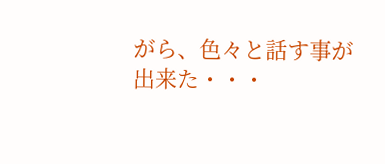がら、色々と話す事が出来た・・・